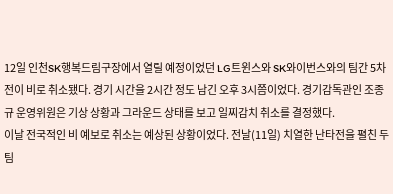12일 인천SK행복드림구장에서 열릴 예정이었던 LG트윈스와 SK와이번스와의 팀간 5차전이 비로 취소됐다. 경기 시간을 2시간 정도 남긴 오후 3시쯤이었다. 경기감독관인 조종규 운영위원은 기상 상황과 그라운드 상태를 보고 일찌감치 취소를 결정했다.
이날 전국적인 비 예보로 취소는 예상된 상황이었다. 전날(11일) 치열한 난타전을 펼친 두 팀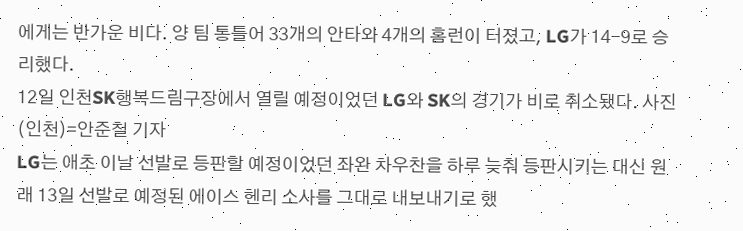에게는 반가운 비다. 양 팀 통틀어 33개의 안타와 4개의 홈런이 터졌고, LG가 14-9로 승리했다.
12일 인천SK행복드림구장에서 열릴 예정이었던 LG와 SK의 경기가 비로 취소됐다. 사진(인천)=안준철 기자
LG는 애초 이날 선발로 등판할 예정이었던 좌완 차우찬을 하루 늦춰 등판시키는 대신 원래 13일 선발로 예정된 에이스 헨리 소사를 그대로 내보내기로 했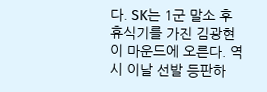다. SK는 1군 말소 후 휴식기를 가진 김광현이 마운드에 오른다. 역시 이날 선발 등판하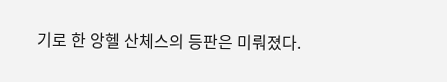기로 한 앙헬 산체스의 등판은 미뤄졌다.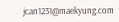jcan1231@maekyung.com